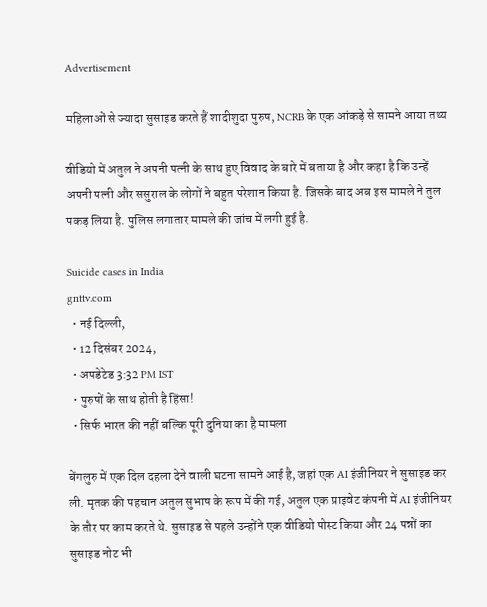Advertisement

महिलाओं से ज्यादा सुसाइड करते हैं शादीशुदा पुरुष, NCRB के एक आंकड़े से सामने आया तथ्य

वीडियो में अतुल ने अपनी पत्नी के साथ हुए विवाद के बारे में बताया है और कहा है कि उन्हें अपनी पत्नी और ससुराल के लोगों ने बहुत परेशान किया है. जिसके बाद अब इस मामले ने तुल पकड़ लिया है. पुलिस लगातार मामले की जांच में लगी हुई है.

Suicide cases in India
gnttv.com
  • नई दिल्ली,
  • 12 दिसंबर 2024,
  • अपडेटेड 3:32 PM IST
  • पुरुषों के साथ होती है हिंसा!
  • सिर्फ भारत की नहीं बल्कि पूरी दुनिया का है मामला

बेंगलुरु में एक दिल दहला देने वाली घटना सामने आई है, जहां एक AI इंजीनियर ने सुसाइड कर ली. मृतक की पहचान अतुल सुभाष के रूप में की गई, अतुल एक प्राइवेट कंपनी में AI इंजीनियर के तौर पर काम करते थे. सुसाइड से पहले उन्होंने एक वीडियो पोस्ट किया और 24 पन्नों का सुसाइड नोट भी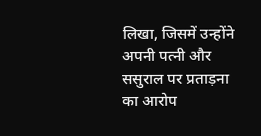लिखा, जिसमें उन्होंने अपनी पत्नी और ससुराल पर प्रताड़ना का आरोप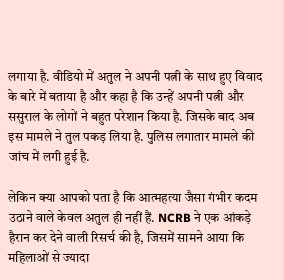लगाया है. वीडियो में अतुल ने अपनी पत्नी के साथ हुए विवाद के बारे में बताया है और कहा है कि उन्हें अपनी पत्नी और ससुराल के लोगों ने बहुत परेशान किया है. जिसके बाद अब इस मामले ने तुल पकड़ लिया है. पुलिस लगातार मामले की जांच में लगी हुई है.

लेकिन क्या आपको पता है कि आत्महत्या जैसा गंभीर कदम उठाने वाले केवल अतुल ही नहीं हैं. NCRB ने एक आंकड़े हैरान कर देने वाली रिसर्च की है, जिसमें सामने आया कि महिलाओं से ज्यादा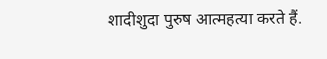शादीशुदा पुरुष आत्महत्या करते हैं.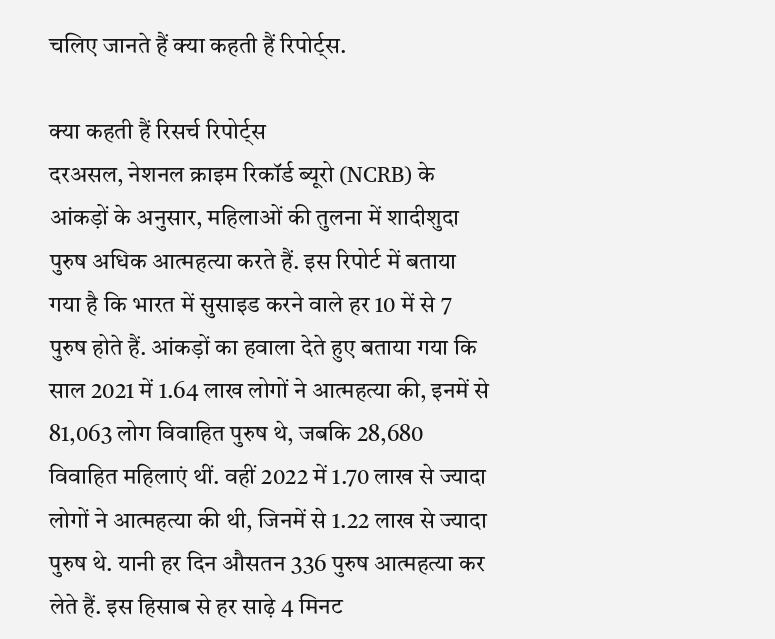चलिए जानते हैं क्या कहती हैं रिपोर्ट्स.

क्या कहती हैं रिसर्च रिपोर्ट्स
दरअसल, नेशनल क्राइम रिकॉर्ड ब्यूरो (NCRB) के आंकड़ों के अनुसार, महिलाओं की तुलना में शादीशुदा पुरुष अधिक आत्महत्या करते हैं. इस रिपोर्ट में बताया गया है कि भारत में सुसाइड करने वाले हर 10 में से 7 पुरुष होते हैं. आंकड़ों का हवाला देते हुए बताया गया कि साल 2021 में 1.64 लाख लोगों ने आत्महत्या की, इनमें से 81,063 लोग विवाहित पुरुष थे, जबकि 28,680 विवाहित महिलाएं थीं. वहीं 2022 में 1.70 लाख से ज्यादा लोगों ने आत्महत्या की थी, जिनमें से 1.22 लाख से ज्यादा पुरुष थे. यानी हर दिन औसतन 336 पुरुष आत्महत्या कर लेते हैं. इस हिसाब से हर साढ़े 4 मिनट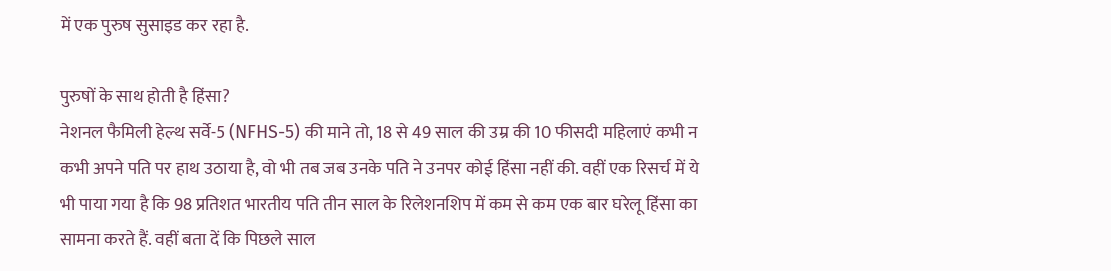में एक पुरुष सुसाइड कर रहा है.

पुरुषों के साथ होती है हिंसा?
नेशनल फैमिली हेल्थ सर्वे-5 (NFHS-5) की माने तो, 18 से 49 साल की उम्र की 10 फीसदी महिलाएं कभी न कभी अपने पति पर हाथ उठाया है, वो भी तब जब उनके पति ने उनपर कोई हिंसा नहीं की. वहीं एक रिसर्च में ये भी पाया गया है कि 98 प्रतिशत भारतीय पति तीन साल के रिलेशनशिप में कम से कम एक बार घरेलू हिंसा का सामना करते हैं. वहीं बता दें कि पिछले साल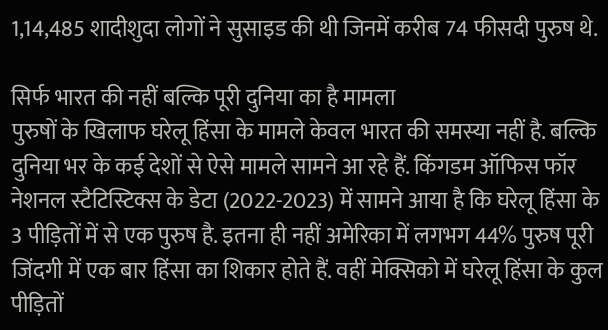1,14,485 शादीशुदा लोगों ने सुसाइड की थी जिनमें करीब 74 फीसदी पुरुष थे.

सिर्फ भारत की नहीं बल्कि पूरी दुनिया का है मामला
पुरुषों के खिलाफ घरेलू हिंसा के मामले केवल भारत की समस्या नहीं है. बल्कि दुनिया भर के कई देशों से ऐसे मामले सामने आ रहे हैं. किंगडम ऑफिस फॉर नेशनल स्टैटिस्टिक्स के डेटा (2022-2023) में सामने आया है कि घरेलू हिंसा के 3 पीड़ितों में से एक पुरुष है. इतना ही नहीं अमेरिका में लगभग 44% पुरुष पूरी जिंदगी में एक बार हिंसा का शिकार होते हैं. वहीं मेक्सिको में घरेलू हिंसा के कुल पीड़ितों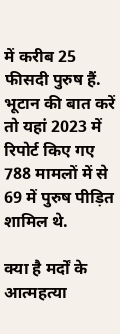में करीब 25 फीसदी पुरुष हैं. भूटान की बात करें तो यहां 2023 में रिपोर्ट किए गए 788 मामलों में से 69 में पुरुष पीड़ित शामिल थे.

क्या है मर्दों के आत्महत्या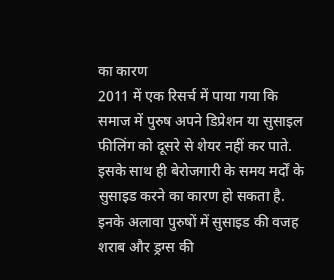का कारण
2011 में एक रिसर्च में पाया गया कि समाज में पुरुष अपने डिप्रेशन या सुसाइल फीलिंग को दूसरे से शेयर नहीं कर पाते. इसके साथ ही बेरोजगारी के समय मर्दों के सुसाइड करने का कारण हो सकता है. इनके अलावा पुरुषों में सुसाइड की वजह शराब और ड्रग्स की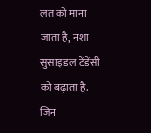लत को माना जाता है, नशा सुसाइडल टेंडेंसी को बढ़ाता है. जिन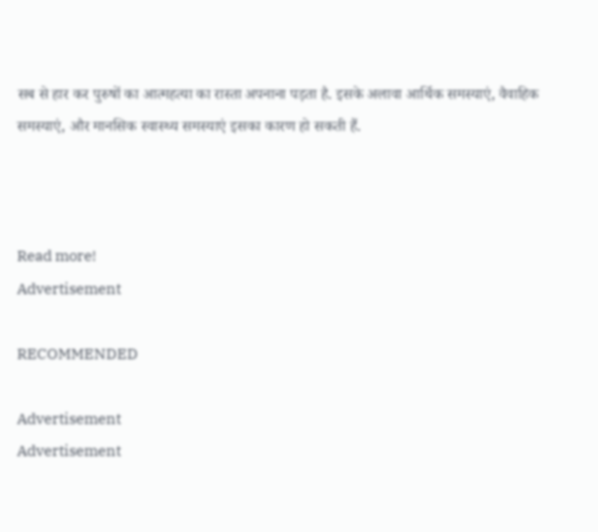सब से हार कर पुरुषों का आत्महत्या का रास्ता अपनाना पड़ता है. इसके अलावा आर्थिक समस्याएं, वैवाहिक समस्याएं, और मानसिक स्वास्थ्य समस्याएं इसका कारण हो सकती हैं.



Read more!
Advertisement

RECOMMENDED

Advertisement
Advertisement